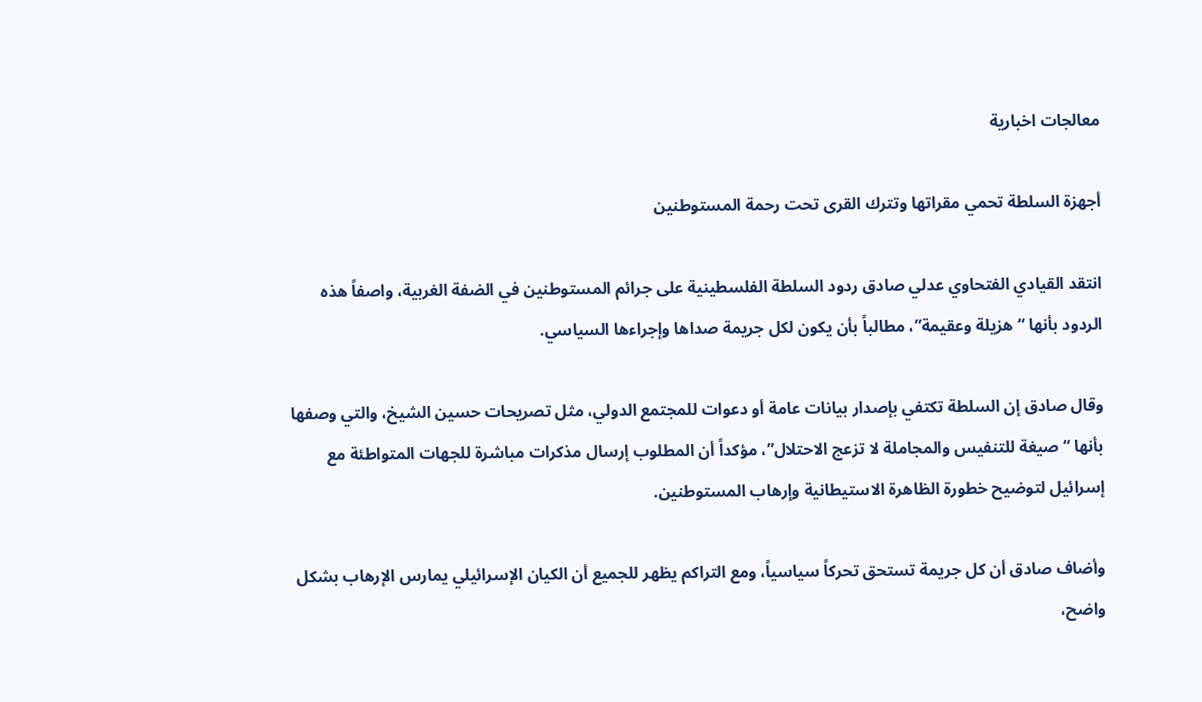معالجات اخبارية

أجهزة السلطة تحمي مقراتها وتترك القرى تحت رحمة المستوطنين

انتقد القيادي الفتحاوي عدلي صادق ردود السلطة الفلسطينية على جرائم المستوطنين في الضفة الغربية، واصفاً هذه الردود بأنها “هزيلة وعقيمة”، مطالباً بأن يكون لكل جريمة صداها وإجراءها السياسي.

وقال صادق إن السلطة تكتفي بإصدار بيانات عامة أو دعوات للمجتمع الدولي، مثل تصريحات حسين الشيخ، والتي وصفها بأنها “صيغة للتنفيس والمجاملة لا تزعج الاحتلال”، مؤكداً أن المطلوب إرسال مذكرات مباشرة للجهات المتواطئة مع إسرائيل لتوضيح خطورة الظاهرة الاستيطانية وإرهاب المستوطنين.

وأضاف صادق أن كل جريمة تستحق تحركاً سياسياً، ومع التراكم يظهر للجميع أن الكيان الإسرائيلي يمارس الإرهاب بشكل واضح،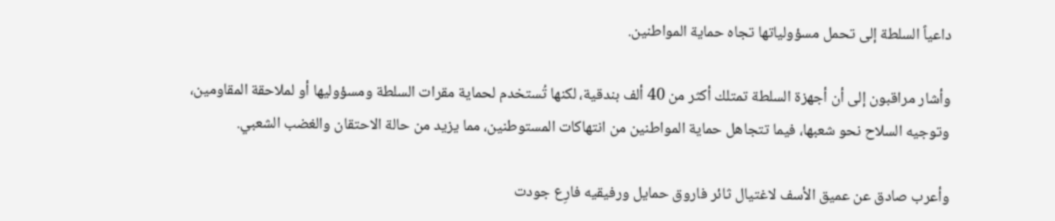داعياً السلطة إلى تحمل مسؤولياتها تجاه حماية المواطنين.

وأشار مراقبون إلى أن أجهزة السلطة تمتلك أكثر من 40 ألف بندقية، لكنها تُستخدم لحماية مقرات السلطة ومسؤوليها أو لملاحقة المقاومين، وتوجيه السلاح نحو شعبها، فيما تتجاهل حماية المواطنين من انتهاكات المستوطنين، مما يزيد من حالة الاحتقان والغضب الشعبي.

وأعرب صادق عن عميق الأسف لاغتيال ثائر فاروق حمايل ورفيقيه فارِع جودت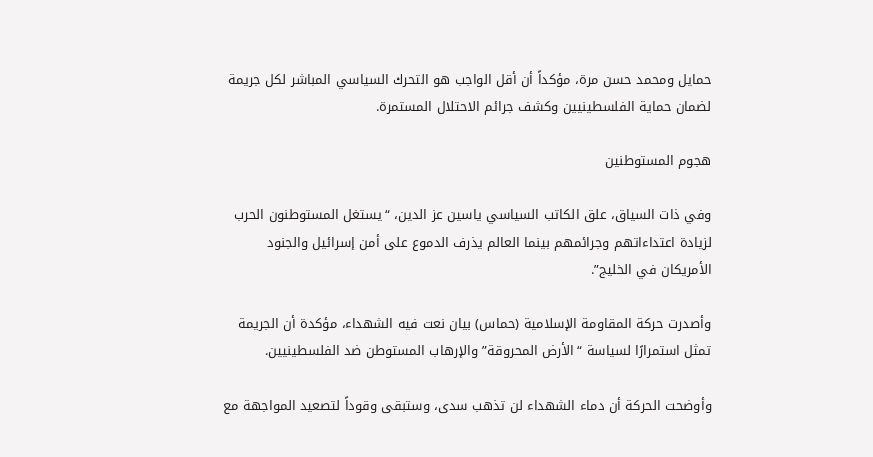حمايل ومحمد حسن مرة، مؤكداً أن أقل الواجب هو التحرك السياسي المباشر لكل جريمة لضمان حماية الفلسطينيين وكشف جرائم الاحتلال المستمرة.

هجوم المستوطنين

وفي ذات السياق، علق الكاتب السياسي ياسين عز الدين، “يستغل المستوطنون الحرب لزيادة اعتداءاتهم وجرائمهم بينما العالم يذرف الدموع على أمن إسرائيل والجنود الأمريكان في الخليج”.

وأصدرت حركة المقاومة الإسلامية (حماس) بيان نعت فيه الشهداء، مؤكدة أن الجريمة تمثل استمرارًا لسياسة “الأرض المحروقة” والإرهاب المستوطن ضد الفلسطينيين.

وأوضحت الحركة أن دماء الشهداء لن تذهب سدى، وستبقى وقوداً لتصعيد المواجهة مع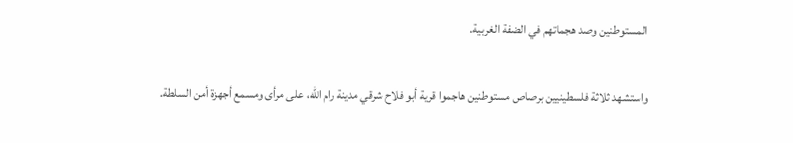المستوطنين وصد هجماتهم في الضفة الغربية.

واستشهد ثلاثة فلسطينيين برصاص مستوطنين هاجموا قرية أبو فلاح شرقي مدينة رام الله، على مرأى ومسمع أجهزة أمن السلطة.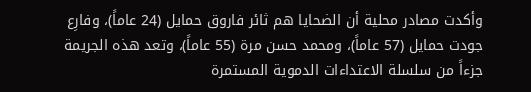وأكدت مصادر محلية أن الضحايا هم ثائر فاروق حمايل (24 عاماً)، وفارِع جودت حمايل (57 عاماً)، ومحمد حسن مرة (55 عاماً)، وتعد هذه الجريمة جزءاً من سلسلة الاعتداءات الدموية المستمرة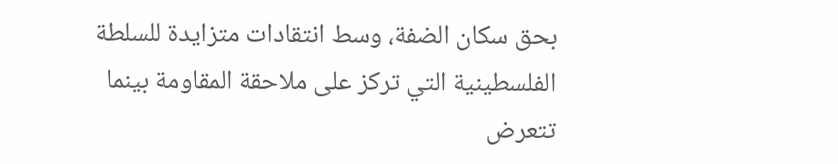بحق سكان الضفة، وسط انتقادات متزايدة للسلطة الفلسطينية التي تركز على ملاحقة المقاومة بينما تتعرض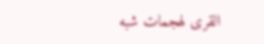القرى لهجمات شبه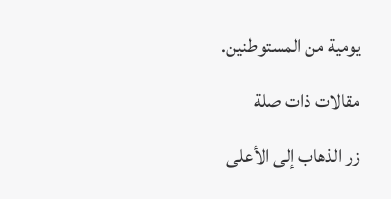يومية من المستوطنين.

مقالات ذات صلة

زر الذهاب إلى الأعلى